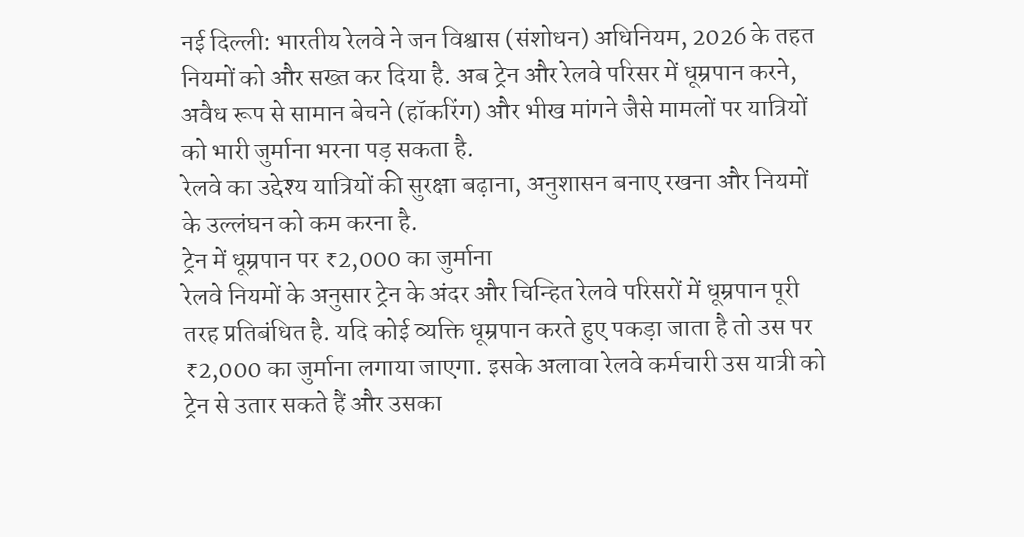नई दिल्ली: भारतीय रेलवे ने जन विश्वास (संशोधन) अधिनियम, 2026 के तहत नियमों को और सख्त कर दिया है. अब ट्रेन और रेलवे परिसर में धूम्रपान करने, अवैध रूप से सामान बेचने (हॉकरिंग) और भीख मांगने जैसे मामलों पर यात्रियों को भारी जुर्माना भरना पड़ सकता है.
रेलवे का उद्देश्य यात्रियों की सुरक्षा बढ़ाना, अनुशासन बनाए रखना और नियमों के उल्लंघन को कम करना है.
ट्रेन में धूम्रपान पर ₹2,000 का जुर्माना
रेलवे नियमों के अनुसार ट्रेन के अंदर और चिन्हित रेलवे परिसरों में धूम्रपान पूरी तरह प्रतिबंधित है. यदि कोई व्यक्ति धूम्रपान करते हुए पकड़ा जाता है तो उस पर ₹2,000 का जुर्माना लगाया जाएगा. इसके अलावा रेलवे कर्मचारी उस यात्री को ट्रेन से उतार सकते हैं और उसका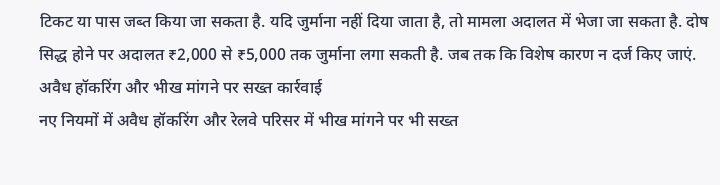टिकट या पास जब्त किया जा सकता है. यदि जुर्माना नहीं दिया जाता है, तो मामला अदालत में भेजा जा सकता है. दोष सिद्ध होने पर अदालत ₹2,000 से ₹5,000 तक जुर्माना लगा सकती है. जब तक कि विशेष कारण न दर्ज किए जाएं.
अवैध हॉकरिंग और भीख मांगने पर सख्त कार्रवाई
नए नियमों में अवैध हॉकरिंग और रेलवे परिसर में भीख मांगने पर भी सख्त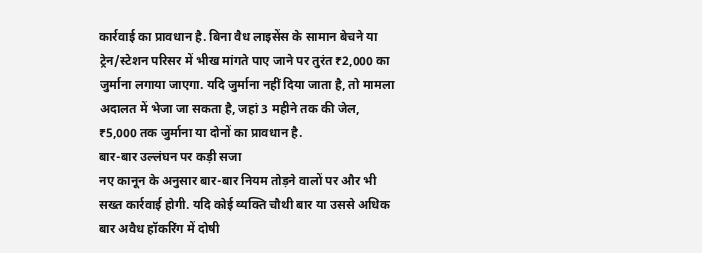कार्रवाई का प्रावधान है. बिना वैध लाइसेंस के सामान बेचने या ट्रेन/स्टेशन परिसर में भीख मांगते पाए जाने पर तुरंत ₹2,000 का जुर्माना लगाया जाएगा. यदि जुर्माना नहीं दिया जाता है, तो मामला अदालत में भेजा जा सकता है, जहां 3 महीने तक की जेल, ₹5,000 तक जुर्माना या दोनों का प्रावधान है.
बार-बार उल्लंघन पर कड़ी सजा
नए कानून के अनुसार बार-बार नियम तोड़ने वालों पर और भी सख्त कार्रवाई होगी. यदि कोई व्यक्ति चौथी बार या उससे अधिक बार अवैध हॉकरिंग में दोषी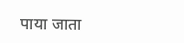पाया जाता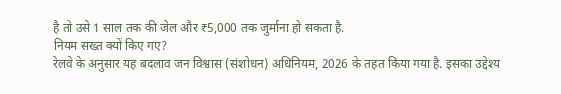है तो उसे 1 साल तक की जेल और ₹5,000 तक जुर्माना हो सकता है.
नियम सख्त क्यों किए गए?
रेलवे के अनुसार यह बदलाव जन विश्वास (संशोधन) अधिनियम, 2026 के तहत किया गया है. इसका उद्देश्य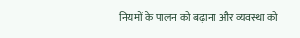नियमों के पालन को बढ़ाना और व्यवस्था को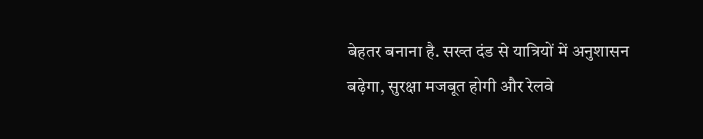बेहतर बनाना है. सख्त दंड से यात्रियों में अनुशासन बढ़ेगा, सुरक्षा मजबूत होगी और रेलवे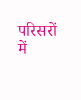परिसरों में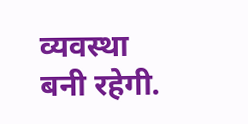व्यवस्था बनी रहेगी.